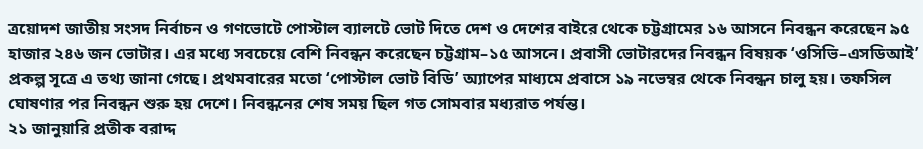ত্রয়োদশ জাতীয় সংসদ নির্বাচন ও গণভোটে পোস্টাল ব্যালটে ভোট দিতে দেশ ও দেশের বাইরে থেকে চট্টগ্রামের ১৬ আসনে নিবন্ধন করেছেন ৯৫ হাজার ২৪৬ জন ভোটার। এর মধ্যে সবচেয়ে বেশি নিবন্ধন করেছেন চট্টগ্রাম–১৫ আসনে। প্রবাসী ভোটারদের নিবন্ধন বিষয়ক ‘ওসিভি–এসডিআই’ প্রকল্প সূত্রে এ তথ্য জানা গেছে। প্রথমবারের মতো ‘পোস্টাল ভোট বিডি’ অ্যাপের মাধ্যমে প্রবাসে ১৯ নভেম্বর থেকে নিবন্ধন চালু হয়। তফসিল ঘোষণার পর নিবন্ধন শুরু হয় দেশে। নিবন্ধনের শেষ সময় ছিল গত সোমবার মধ্যরাত পর্যন্ত।
২১ জানুয়ারি প্রতীক বরাদ্দ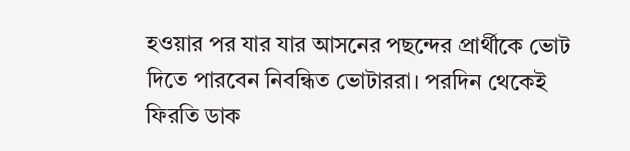হওয়ার পর যার যার আসনের পছন্দের প্রার্থীকে ভোট দিতে পারবেন নিবন্ধিত ভোটাররা। পরদিন থেকেই ফিরতি ডাক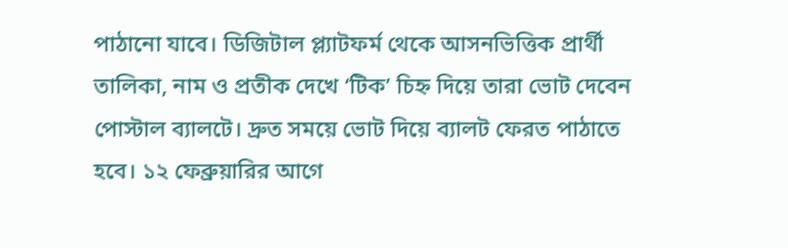পাঠানো যাবে। ডিজিটাল প্ল্যাটফর্ম থেকে আসনভিত্তিক প্রার্থী তালিকা, নাম ও প্রতীক দেখে ‘টিক’ চিহ্ন দিয়ে তারা ভোট দেবেন পোস্টাল ব্যালটে। দ্রুত সময়ে ভোট দিয়ে ব্যালট ফেরত পাঠাতে হবে। ১২ ফেব্রুয়ারির আগে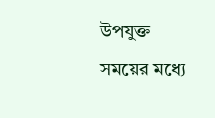উপযুক্ত সময়ের মধ্যে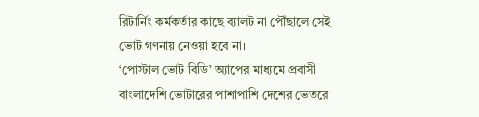রিটার্নিং কর্মকর্তার কাছে ব্যালট না পৌঁছালে সেই ভোট গণনায় নেওয়া হবে না।
‘পোস্টাল ভোট বিডি’ অ্যাপের মাধ্যমে প্রবাসী বাংলাদেশি ভোটারের পাশাপাশি দেশের ভেতরে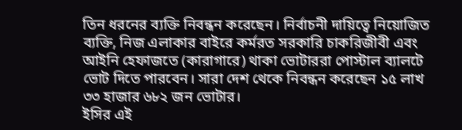তিন ধরনের ব্যক্তি নিবন্ধন করেছেন। নির্বাচনী দায়িত্বে নিয়োজিত ব্যক্তি, নিজ এলাকার বাইরে কর্মরত সরকারি চাকরিজীবী এবং আইনি হেফাজতে (কারাগারে) থাকা ভোটাররা পোস্টাল ব্যালটে ভোট দিতে পারবেন। সারা দেশ থেকে নিবন্ধন করেছেন ১৫ লাখ ৩৩ হাজার ৬৮২ জন ভোটার।
ইসির এই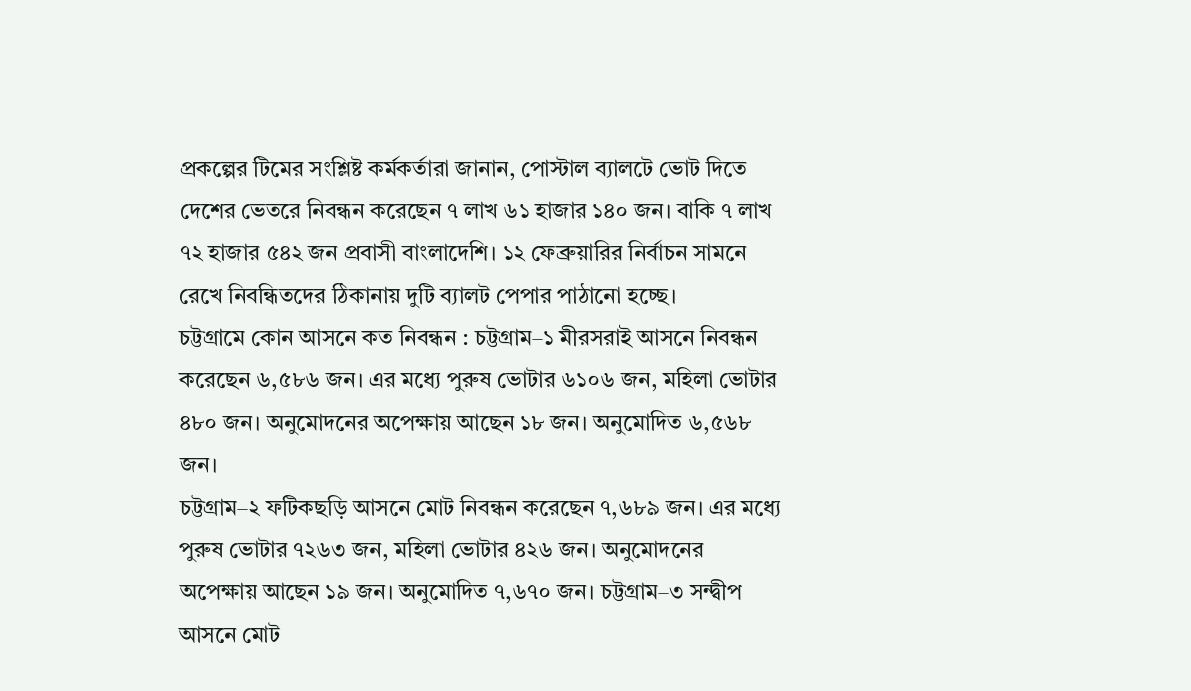প্রকল্পের টিমের সংশ্লিষ্ট কর্মকর্তারা জানান, পোস্টাল ব্যালটে ভোট দিতে দেশের ভেতরে নিবন্ধন করেছেন ৭ লাখ ৬১ হাজার ১৪০ জন। বাকি ৭ লাখ ৭২ হাজার ৫৪২ জন প্রবাসী বাংলাদেশি। ১২ ফেব্রুয়ারির নির্বাচন সামনে রেখে নিবন্ধিতদের ঠিকানায় দুটি ব্যালট পেপার পাঠানো হচ্ছে।
চট্টগ্রামে কোন আসনে কত নিবন্ধন : চট্টগ্রাম–১ মীরসরাই আসনে নিবন্ধন করেছেন ৬,৫৮৬ জন। এর মধ্যে পুরুষ ভোটার ৬১০৬ জন, মহিলা ভোটার ৪৮০ জন। অনুমোদনের অপেক্ষায় আছেন ১৮ জন। অনুমোদিত ৬,৫৬৮ জন।
চট্টগ্রাম–২ ফটিকছড়ি আসনে মোট নিবন্ধন করেছেন ৭,৬৮৯ জন। এর মধ্যে পুরুষ ভোটার ৭২৬৩ জন, মহিলা ভোটার ৪২৬ জন। অনুমোদনের অপেক্ষায় আছেন ১৯ জন। অনুমোদিত ৭,৬৭০ জন। চট্টগ্রাম–৩ সন্দ্বীপ আসনে মোট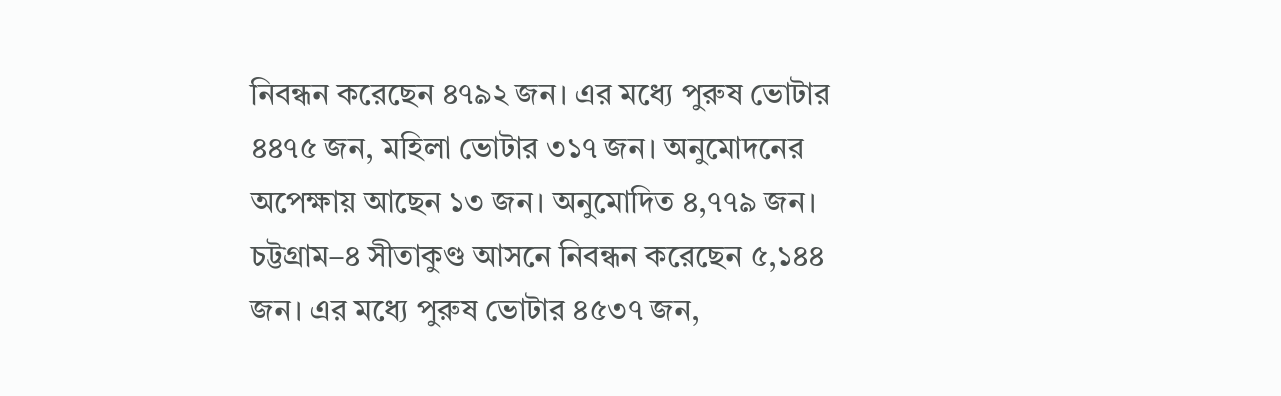নিবন্ধন করেছেন ৪৭৯২ জন। এর মধ্যে পুরুষ ভোটার ৪৪৭৫ জন, মহিলা ভোটার ৩১৭ জন। অনুমোদনের অপেক্ষায় আছেন ১৩ জন। অনুমোদিত ৪,৭৭৯ জন। চট্টগ্রাম–৪ সীতাকুণ্ড আসনে নিবন্ধন করেছেন ৫,১৪৪ জন। এর মধ্যে পুরুষ ভোটার ৪৫৩৭ জন,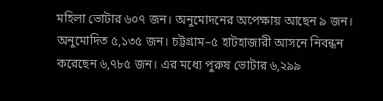মহিলা ভোটার ৬০৭ জন। অনুমোদনের অপেক্ষায় আছেন ৯ জন। অনুমোদিত ৫,১৩৫ জন। চট্টগ্রাম–৫ হাটহাজারী আসনে নিবন্ধন করেছেন ৬,৭৮৫ জন। এর মধ্যে পুরুষ ভোটার ৬,২৯৯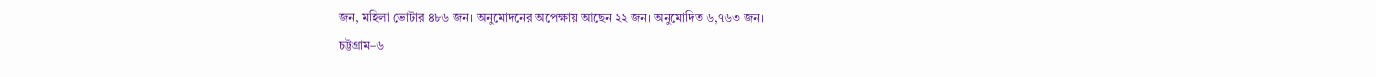জন, মহিলা ভোটার ৪৮৬ জন। অনুমোদনের অপেক্ষায় আছেন ২২ জন। অনুমোদিত ৬,৭৬৩ জন।
চট্টগ্রাম–৬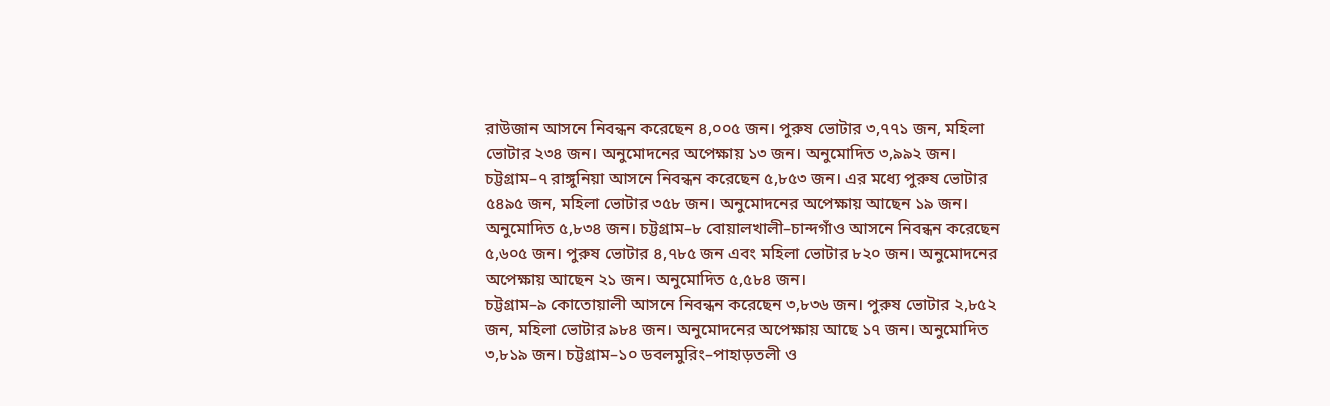রাউজান আসনে নিবন্ধন করেছেন ৪,০০৫ জন। পুরুষ ভোটার ৩,৭৭১ জন, মহিলা ভোটার ২৩৪ জন। অনুমোদনের অপেক্ষায় ১৩ জন। অনুমোদিত ৩,৯৯২ জন। চট্টগ্রাম–৭ রাঙ্গুনিয়া আসনে নিবন্ধন করেছেন ৫,৮৫৩ জন। এর মধ্যে পুরুষ ভোটার ৫৪৯৫ জন, মহিলা ভোটার ৩৫৮ জন। অনুমোদনের অপেক্ষায় আছেন ১৯ জন। অনুমোদিত ৫,৮৩৪ জন। চট্টগ্রাম–৮ বোয়ালখালী–চান্দগাঁও আসনে নিবন্ধন করেছেন ৫,৬০৫ জন। পুরুষ ভোটার ৪,৭৮৫ জন এবং মহিলা ভোটার ৮২০ জন। অনুমোদনের অপেক্ষায় আছেন ২১ জন। অনুমোদিত ৫,৫৮৪ জন।
চট্টগ্রাম–৯ কোতোয়ালী আসনে নিবন্ধন করেছেন ৩,৮৩৬ জন। পুরুষ ভোটার ২,৮৫২ জন, মহিলা ভোটার ৯৮৪ জন। অনুমোদনের অপেক্ষায় আছে ১৭ জন। অনুমোদিত ৩,৮১৯ জন। চট্টগ্রাম–১০ ডবলমুরিং–পাহাড়তলী ও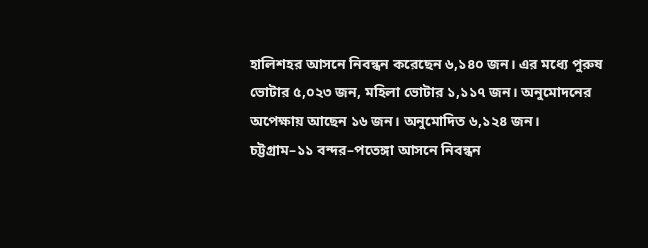হালিশহর আসনে নিবন্ধন করেছেন ৬,১৪০ জন। এর মধ্যে পুরুষ ভোটার ৫,০২৩ জন, মহিলা ভোটার ১,১১৭ জন। অনুমোদনের অপেক্ষায় আছেন ১৬ জন। অনুমোদিত ৬,১২৪ জন।
চট্টগ্রাম–১১ বন্দর–পতেঙ্গা আসনে নিবন্ধন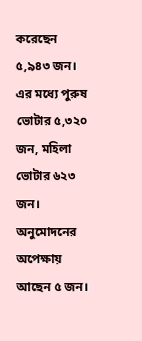করেছেন ৫,৯৪৩ জন। এর মধ্যে পুরুষ ভোটার ৫,৩২০ জন, মহিলা ভোটার ৬২৩ জন। অনুমোদনের অপেক্ষায় আছেন ৫ জন।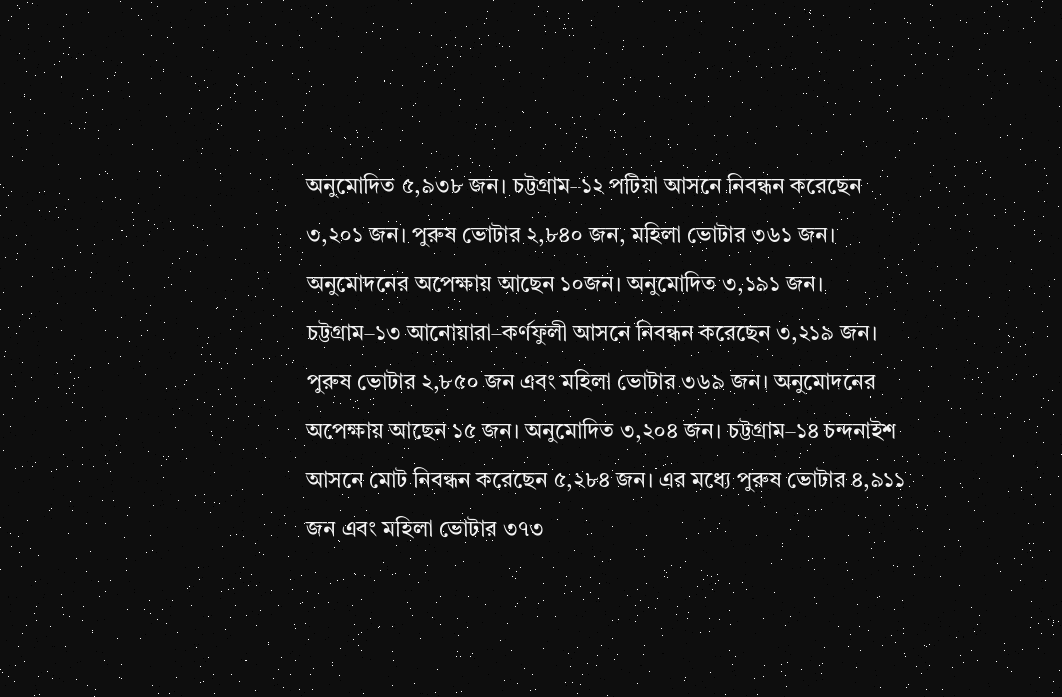অনুমোদিত ৫,৯৩৮ জন। চট্টগ্রাম–১২ পটিয়া আসনে নিবন্ধন করেছেন ৩,২০১ জন। পুরুষ ভোটার ২,৮৪০ জন, মহিলা ভোটার ৩৬১ জন। অনুমোদনের অপেক্ষায় আছেন ১০জন। অনুমোদিত ৩,১৯১ জন।
চট্টগ্রাম–১৩ আনোয়ারা–কর্ণফুলী আসনে নিবন্ধন করেছেন ৩,২১৯ জন। পুরুষ ভোটার ২,৮৫০ জন এবং মহিলা ভোটার ৩৬৯ জন। অনুমোদনের অপেক্ষায় আছেন ১৫ জন। অনুমোদিত ৩,২০৪ জন। চট্টগ্রাম–১৪ চন্দনাইশ আসনে মোট নিবন্ধন করেছেন ৫,২৮৪ জন। এর মধ্যে পুরুষ ভোটার ৪,৯১১ জন এবং মহিলা ভোটার ৩৭৩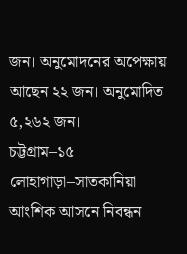জন। অনুমোদনের অপেক্ষায় আছেন ২২ জন। অনুমোদিত ৫,২৬২ জন।
চট্টগ্রাম–১৫ লোহাগাড়া–সাতকানিয়া আংশিক আসনে নিবন্ধন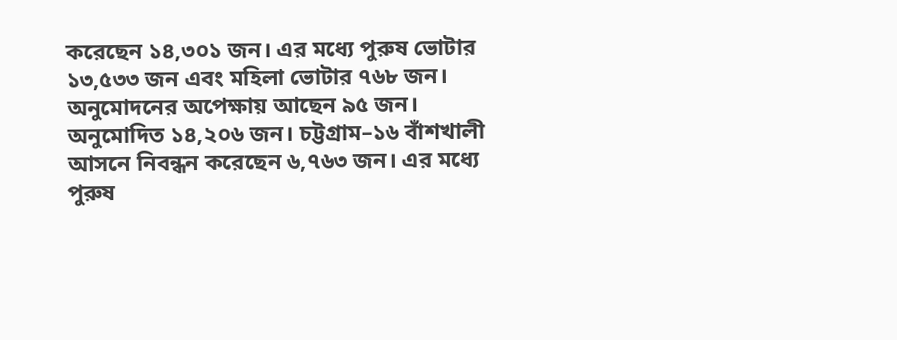করেছেন ১৪,৩০১ জন। এর মধ্যে পুরুষ ভোটার ১৩,৫৩৩ জন এবং মহিলা ভোটার ৭৬৮ জন। অনুমোদনের অপেক্ষায় আছেন ৯৫ জন। অনুমোদিত ১৪,২০৬ জন। চট্টগ্রাম–১৬ বাঁশখালী আসনে নিবন্ধন করেছেন ৬,৭৬৩ জন। এর মধ্যে পুরুষ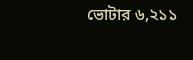ভোটার ৬,২১১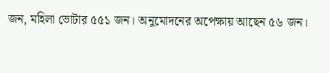জন, মহিলা ভোটার ৫৫১ জন। অনুমোদনের অপেক্ষায় আছেন ৫৬ জন।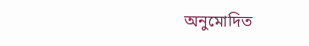অনুমোদিত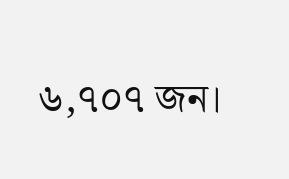৬,৭০৭ জন।